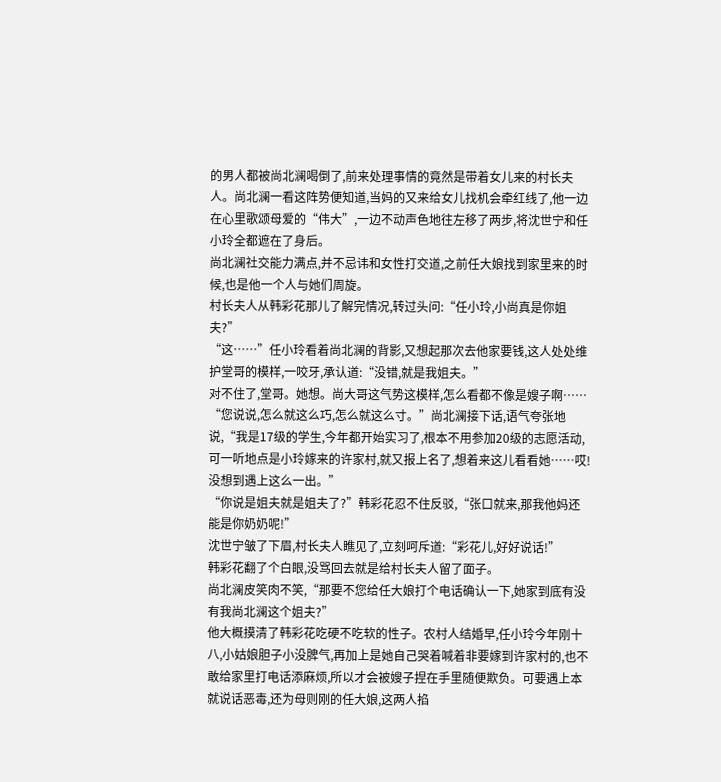的男人都被尚北澜喝倒了,前来处理事情的竟然是带着女儿来的村长夫人。尚北澜一看这阵势便知道,当妈的又来给女儿找机会牵红线了,他一边在心里歌颂母爱的“伟大”,一边不动声色地往左移了两步,将沈世宁和任小玲全都遮在了身后。
尚北澜社交能力满点,并不忌讳和女性打交道,之前任大娘找到家里来的时候,也是他一个人与她们周旋。
村长夫人从韩彩花那儿了解完情况,转过头问:“任小玲,小尚真是你姐夫?”
“这……”任小玲看着尚北澜的背影,又想起那次去他家要钱,这人处处维护堂哥的模样,一咬牙,承认道:“没错,就是我姐夫。”
对不住了,堂哥。她想。尚大哥这气势这模样,怎么看都不像是嫂子啊……
“您说说,怎么就这么巧,怎么就这么寸。”尚北澜接下话,语气夸张地说,“我是17级的学生,今年都开始实习了,根本不用参加20级的志愿活动,可一听地点是小玲嫁来的许家村,就又报上名了,想着来这儿看看她……哎!没想到遇上这么一出。”
“你说是姐夫就是姐夫了?”韩彩花忍不住反驳,“张口就来,那我他妈还能是你奶奶呢!”
沈世宁皱了下眉,村长夫人瞧见了,立刻呵斥道:“彩花儿,好好说话!”
韩彩花翻了个白眼,没骂回去就是给村长夫人留了面子。
尚北澜皮笑肉不笑,“那要不您给任大娘打个电话确认一下,她家到底有没有我尚北澜这个姐夫?”
他大概摸清了韩彩花吃硬不吃软的性子。农村人结婚早,任小玲今年刚十八,小姑娘胆子小没脾气,再加上是她自己哭着喊着非要嫁到许家村的,也不敢给家里打电话添麻烦,所以才会被嫂子捏在手里随便欺负。可要遇上本就说话恶毒,还为母则刚的任大娘,这两人掐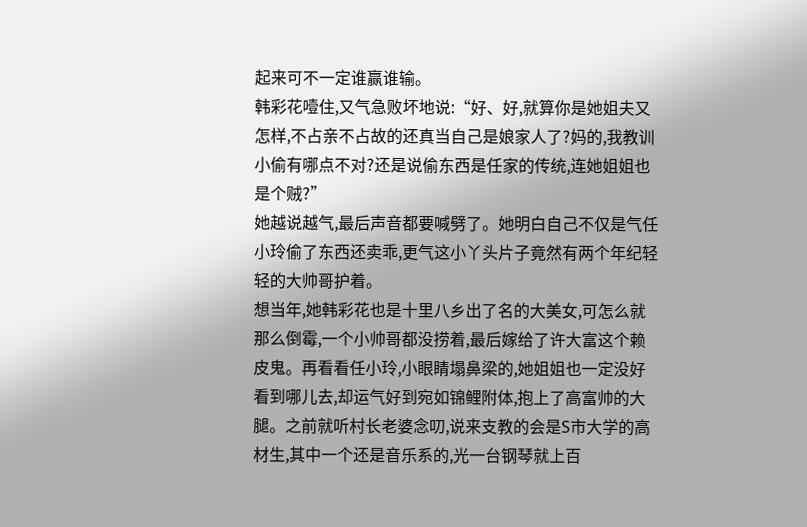起来可不一定谁赢谁输。
韩彩花噎住,又气急败坏地说:“好、好,就算你是她姐夫又怎样,不占亲不占故的还真当自己是娘家人了?妈的,我教训小偷有哪点不对?还是说偷东西是任家的传统,连她姐姐也是个贼?”
她越说越气,最后声音都要喊劈了。她明白自己不仅是气任小玲偷了东西还卖乖,更气这小丫头片子竟然有两个年纪轻轻的大帅哥护着。
想当年,她韩彩花也是十里八乡出了名的大美女,可怎么就那么倒霉,一个小帅哥都没捞着,最后嫁给了许大富这个赖皮鬼。再看看任小玲,小眼睛塌鼻梁的,她姐姐也一定没好看到哪儿去,却运气好到宛如锦鲤附体,抱上了高富帅的大腿。之前就听村长老婆念叨,说来支教的会是S市大学的高材生,其中一个还是音乐系的,光一台钢琴就上百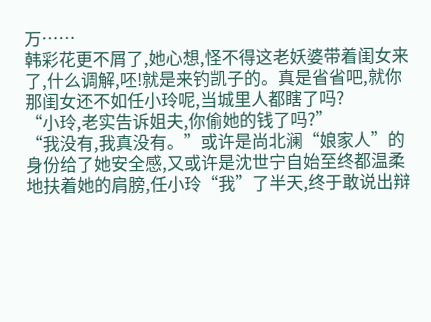万……
韩彩花更不屑了,她心想,怪不得这老妖婆带着闺女来了,什么调解,呸!就是来钓凯子的。真是省省吧,就你那闺女还不如任小玲呢,当城里人都瞎了吗?
“小玲,老实告诉姐夫,你偷她的钱了吗?”
“我没有,我真没有。”或许是尚北澜“娘家人”的身份给了她安全感,又或许是沈世宁自始至终都温柔地扶着她的肩膀,任小玲“我”了半天,终于敢说出辩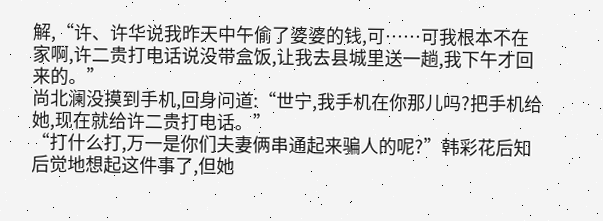解,“许、许华说我昨天中午偷了婆婆的钱,可……可我根本不在家啊,许二贵打电话说没带盒饭,让我去县城里送一趟,我下午才回来的。”
尚北澜没摸到手机,回身问道:“世宁,我手机在你那儿吗?把手机给她,现在就给许二贵打电话。”
“打什么打,万一是你们夫妻俩串通起来骗人的呢?”韩彩花后知后觉地想起这件事了,但她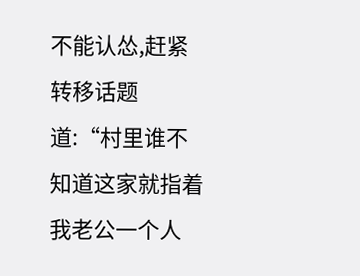不能认怂,赶紧转移话题道:“村里谁不知道这家就指着我老公一个人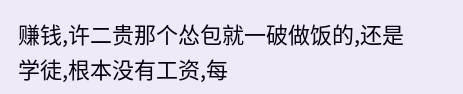赚钱,许二贵那个怂包就一破做饭的,还是学徒,根本没有工资,每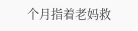个月指着老妈救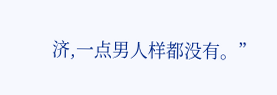济,一点男人样都没有。”